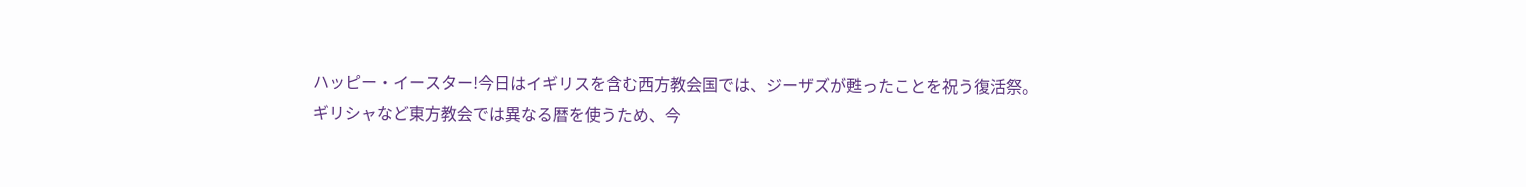ハッピー・イースター!今日はイギリスを含む西方教会国では、ジーザズが甦ったことを祝う復活祭。
ギリシャなど東方教会では異なる暦を使うため、今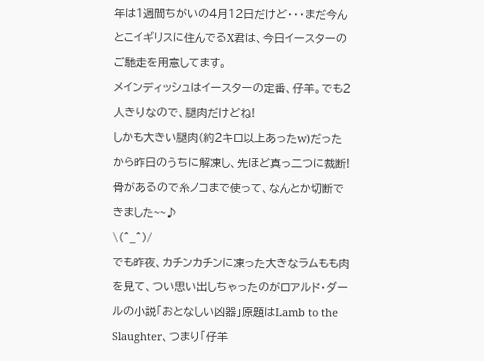年は1週間ちがいの4月12日だけど・・・まだ今んとこイギリスに住んでるX君は、今日イースターのご馳走を用意してます。
メインディッシュはイースターの定番、仔羊。でも2人きりなので、腿肉だけどね!
しかも大きい腿肉(約2キロ以上あったw)だったから昨日のうちに解凍し、先ほど真っ二つに裁断!骨があるので糸ノコまで使って、なんとか切断できました~~♪
\(^_^)/
でも昨夜、カチンカチンに凍った大きなラムもも肉を見て、つい思い出しちゃったのがロアルド・ダールの小説「おとなしい凶器」原題はLamb to the Slaughter、つまり「仔羊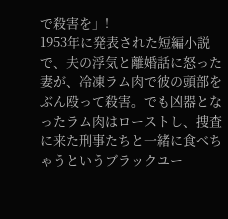で殺害を」!
1953年に発表された短編小説で、夫の浮気と離婚話に怒った妻が、冷凍ラム肉で彼の頭部をぶん殴って殺害。でも凶器となったラム肉はローストし、捜査に来た刑事たちと一緒に食べちゃうというブラックユー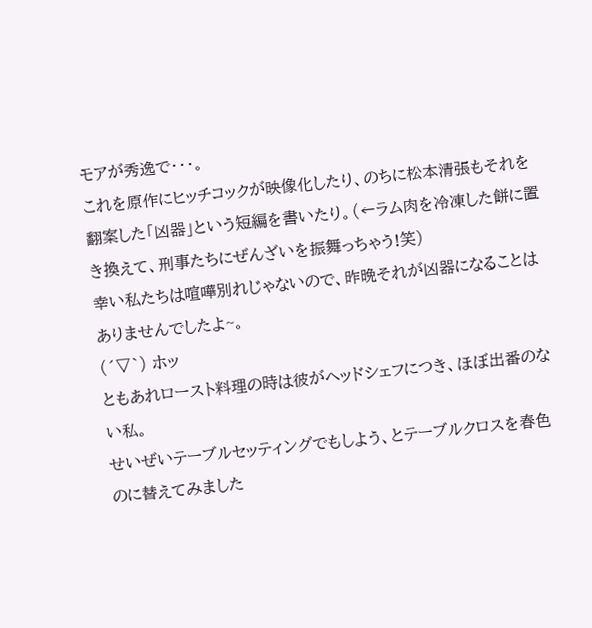モアが秀逸で・・・。
これを原作にヒッチコックが映像化したり、のちに松本清張もそれを翻案した「凶器」という短編を書いたり。(←ラム肉を冷凍した餅に置き換えて、刑事たちにぜんざいを振舞っちゃう!笑)
幸い私たちは喧嘩別れじゃないので、昨晩それが凶器になることはありませんでしたよ~。
(´▽`) ホッ
ともあれロースト料理の時は彼がヘッドシェフにつき、ほぼ出番のない私。
せいぜいテーブルセッティングでもしよう、とテーブルクロスを春色のに替えてみました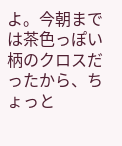よ。今朝までは茶色っぽい柄のクロスだったから、ちょっと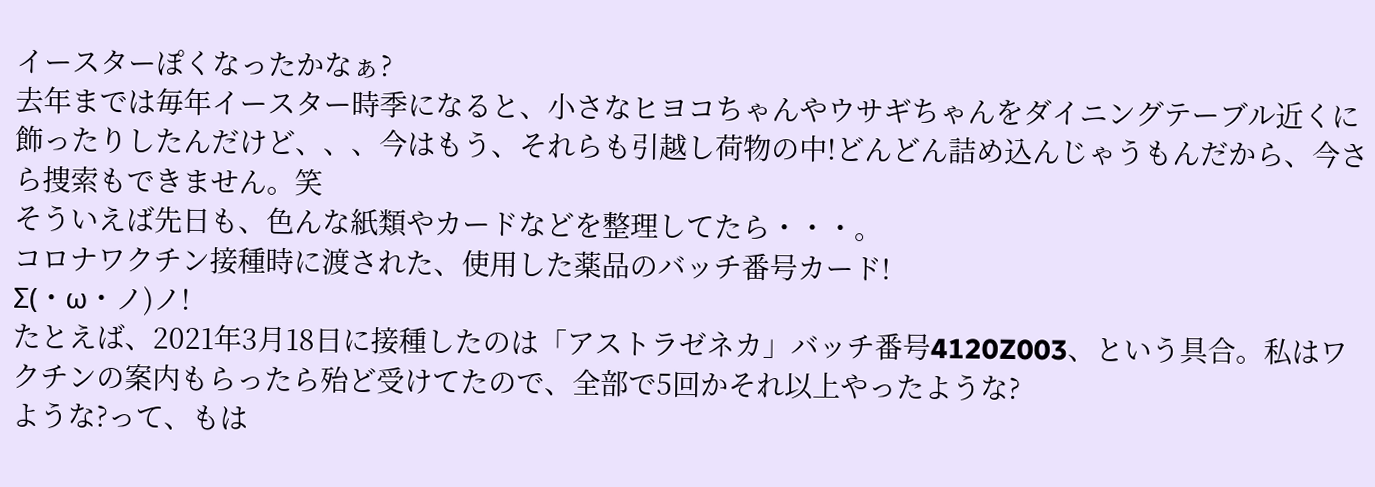イースターぽくなったかなぁ?
去年までは毎年イースター時季になると、小さなヒヨコちゃんやウサギちゃんをダイニングテーブル近くに飾ったりしたんだけど、、、今はもう、それらも引越し荷物の中!どんどん詰め込んじゃうもんだから、今さら捜索もできません。笑
そういえば先日も、色んな紙類やカードなどを整理してたら・・・。
コロナワクチン接種時に渡された、使用した薬品のバッチ番号カード!
Σ(・ω・ノ)ノ!
たとえば、2021年3月18日に接種したのは「アストラゼネカ」バッチ番号4120Z003、という具合。私はワクチンの案内もらったら殆ど受けてたので、全部で5回かそれ以上やったような?
ような?って、もは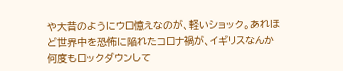や大昔のようにウロ憶えなのが、軽いショック。あれほど世界中を恐怖に陥れたコロナ禍が、イギリスなんか何度もロックダウンして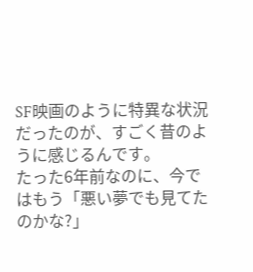SF映画のように特異な状況だったのが、すごく昔のように感じるんです。
たった6年前なのに、今ではもう「悪い夢でも見てたのかな?」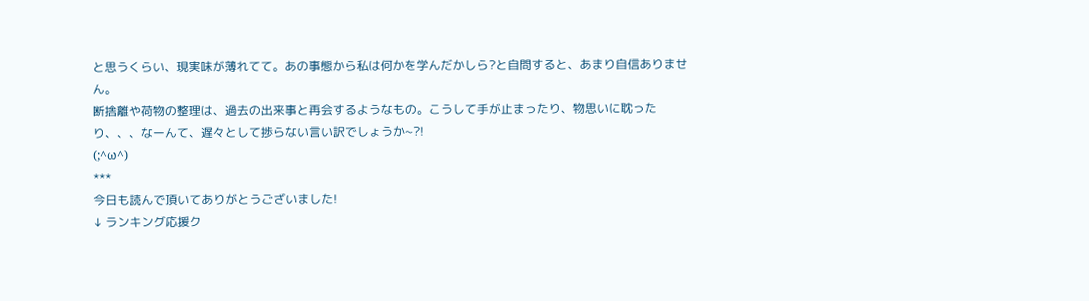と思うくらい、現実味が薄れてて。あの事態から私は何かを学んだかしら?と自問すると、あまり自信ありません。
断捨離や荷物の整理は、過去の出来事と再会するようなもの。こうして手が止まったり、物思いに耽ったり、、、なーんて、遅々として捗らない言い訳でしょうか~?!
(;^ω^)
***
今日も読んで頂いてありがとうございました!
↓ ランキング応援ク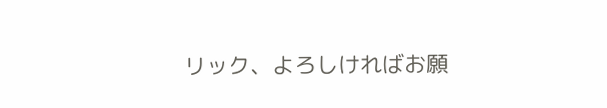リック、よろしければお願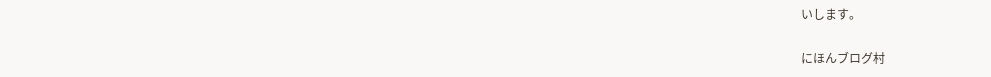いします。

にほんブログ村